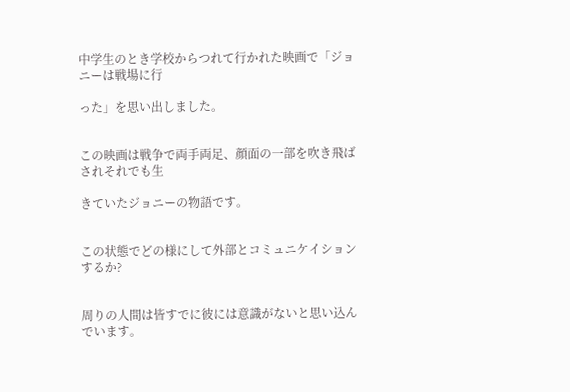中学生のとき学校からつれて行かれた映画で「ジョニーは戦場に行

った」を思い出しました。


この映画は戦争で両手両足、顔面の一部を吹き飛ばされそれでも生

きていたジョニーの物語です。


この状態でどの様にして外部とコミュニケイションするか?


周りの人間は皆すでに彼には意識がないと思い込んでいます。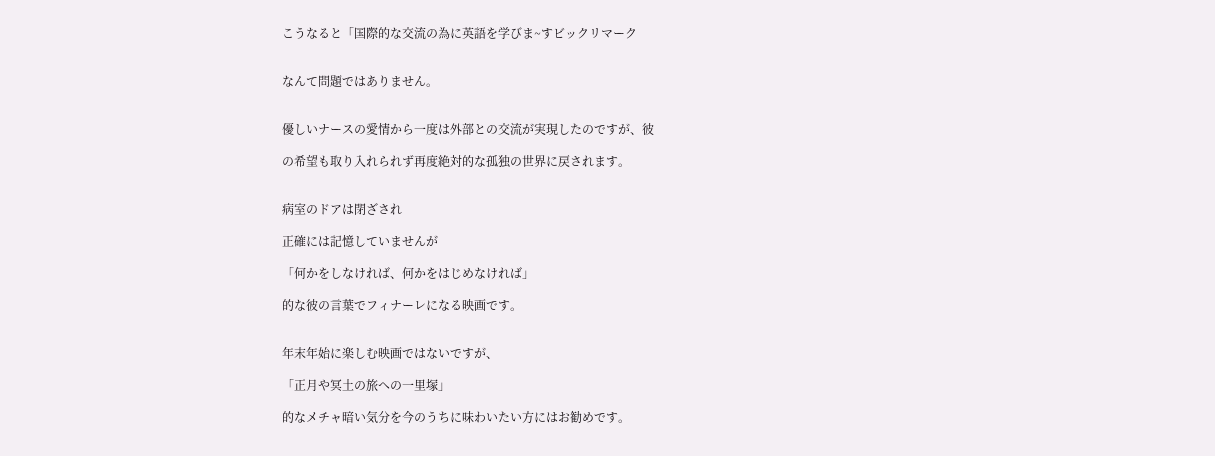こうなると「国際的な交流の為に英語を学びま~すビックリマーク


なんて問題ではありません。


優しいナースの愛情から一度は外部との交流が実現したのですが、彼

の希望も取り入れられず再度絶対的な孤独の世界に戻されます。


病室のドアは閉ざされ

正確には記憶していませんが

「何かをしなければ、何かをはじめなければ」

的な彼の言葉でフィナーレになる映画です。


年末年始に楽しむ映画ではないですが、

「正月や冥土の旅への一里塚」

的なメチャ暗い気分を今のうちに味わいたい方にはお勧めです。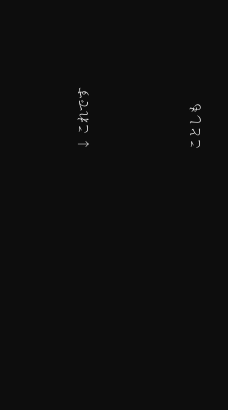↓ これです




ことしも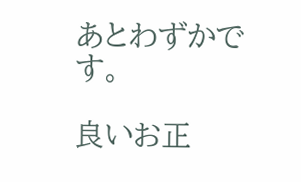あとわずかです。

良いお正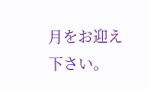月をお迎え下さい。